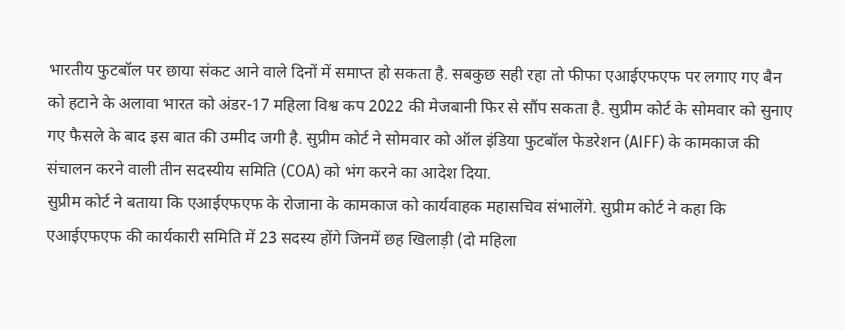भारतीय फुटबॉल पर छाया संकट आने वाले दिनों में समाप्त हो सकता है. सबकुछ सही रहा तो फीफा एआईएफएफ पर लगाए गए बैन को हटाने के अलावा भारत को अंडर-17 महिला विश्व कप 2022 की मेजबानी फिर से सौंप सकता है. सुप्रीम कोर्ट के सोमवार को सुनाए गए फैसले के बाद इस बात की उम्मीद जगी है. सुप्रीम कोर्ट ने सोमवार को ऑल इंडिया फुटबॉल फेडरेशन (AIFF) के कामकाज की संचालन करने वाली तीन सदस्यीय समिति (COA) को भंग करने का आदेश दिया.
सुप्रीम कोर्ट ने बताया कि एआईएफएफ के रोजाना के कामकाज को कार्यवाहक महासचिव संभालेंगे. सुप्रीम कोर्ट ने कहा कि एआईएफएफ की कार्यकारी समिति में 23 सदस्य होंगे जिनमें छह खिलाड़ी (दो महिला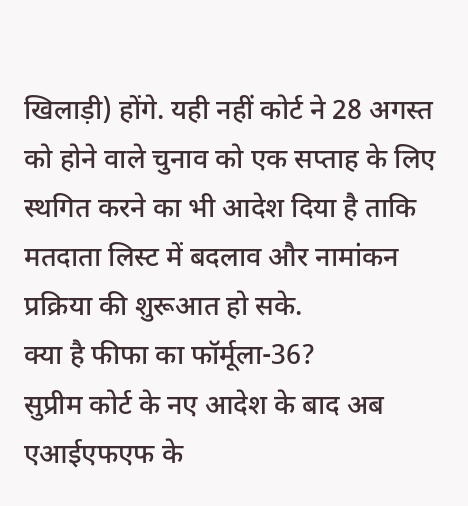खिलाड़ी) होंगे. यही नहीं कोर्ट ने 28 अगस्त को होने वाले चुनाव को एक सप्ताह के लिए स्थगित करने का भी आदेश दिया है ताकि मतदाता लिस्ट में बदलाव और नामांकन प्रक्रिया की शुरूआत हो सके.
क्या है फीफा का फॉर्मूला-36?
सुप्रीम कोर्ट के नए आदेश के बाद अब एआईएफएफ के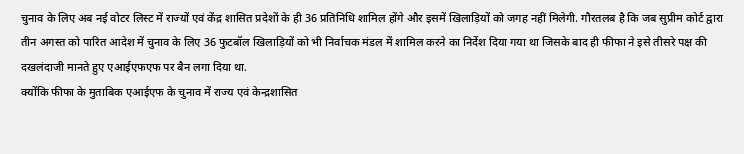चुनाव के लिए अब नई वोटर लिस्ट में राज्यों एवं केंद्र शासित प्रदेशों के ही 36 प्रतिनिधि शामिल होंगे और इसमें खिलाड़ियों को जगह नहीं मिलेगी. गौरतलब है कि जब सुप्रीम कोर्ट द्वारा तीन अगस्त को पारित आदेश में चुनाव के लिए 36 फुटबॉल खिलाड़ियों को भी निर्वाचक मंडल में शामिल करने का निर्देश दिया गया था जिसके बाद ही फीफा ने इसे तीसरे पक्ष की दखलंदाजी मानते हुए एआईएफएफ पर बैन लगा दिया था.
क्योंकि फीफा के मुताबिक एआईएफ के चुनाव में राज्य एवं केन्द्रशासित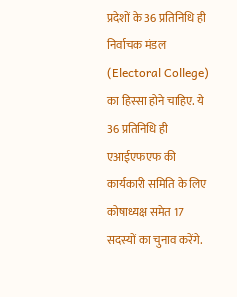प्रदेशों के 36 प्रतिनिधि ही निर्वाचक मंडल (Electoral College) का हिस्सा होने चाहिए. ये 36 प्रतिनिधि ही एआईएफएफ की कार्यकारी समिति के लिए कोषाध्यक्ष समेत 17 सदस्यों का चुनाव करेंगे.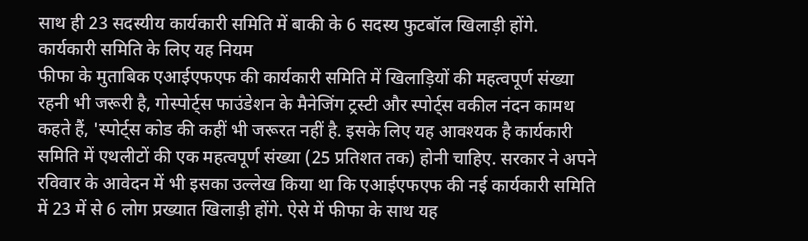साथ ही 23 सदस्यीय कार्यकारी समिति में बाकी के 6 सदस्य फुटबॉल खिलाड़ी होंगे.
कार्यकारी समिति के लिए यह नियम
फीफा के मुताबिक एआईएफएफ की कार्यकारी समिति में खिलाड़ियों की महत्वपूर्ण संख्या रहनी भी जरूरी है, गोस्पोर्ट्स फाउंडेशन के मैनेजिंग ट्रस्टी और स्पोर्ट्स वकील नंदन कामथ कहते हैं, 'स्पोर्ट्स कोड की कहीं भी जरूरत नहीं है. इसके लिए यह आवश्यक है कार्यकारी समिति में एथलीटों की एक महत्वपूर्ण संख्या (25 प्रतिशत तक) होनी चाहिए. सरकार ने अपने रविवार के आवेदन में भी इसका उल्लेख किया था कि एआईएफएफ की नई कार्यकारी समिति में 23 में से 6 लोग प्रख्यात खिलाड़ी होंगे. ऐसे में फीफा के साथ यह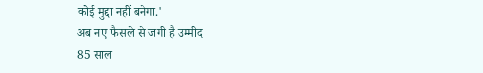कोई मुद्दा नहीं बनेगा.'
अब नए फैसले से जगी है उम्मीद
85 साल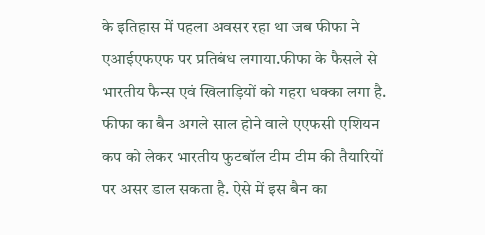के इतिहास में पहला अवसर रहा था जब फीफा ने एआईएफएफ पर प्रतिबंध लगाया.फीफा के फैसले से भारतीय फैन्स एवं खिलाड़ियों को गहरा धक्का लगा है. फीफा का बैन अगले साल होने वाले एएफसी एशियन कप को लेकर भारतीय फुटबॉल टीम टीम की तैयारियों पर असर डाल सकता है. ऐसे में इस बैन का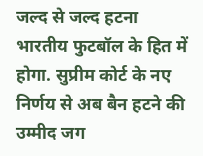जल्द से जल्द हटना भारतीय फुटबॉल के हित में होगा. सुप्रीम कोर्ट के नए निर्णय से अब बैन हटने की उम्मीद जग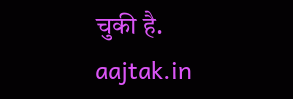चुकी है.
aajtak.in